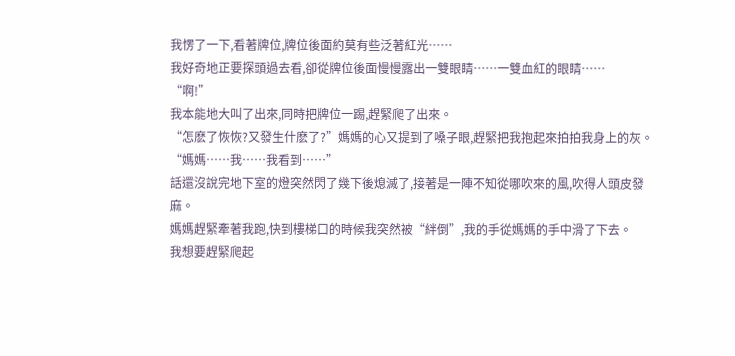我愣了一下,看著牌位,牌位後面約莫有些泛著紅光……
我好奇地正要探頭過去看,卻從牌位後面慢慢露出一雙眼睛……一雙血紅的眼睛……
“啊!”
我本能地大叫了出來,同時把牌位一踢,趕緊爬了出來。
“怎麽了恢恢?又發生什麽了?”媽媽的心又提到了嗓子眼,趕緊把我抱起來拍拍我身上的灰。
“媽媽……我……我看到……”
話還沒說完地下室的燈突然閃了幾下後熄滅了,接著是一陣不知從哪吹來的風,吹得人頭皮發麻。
媽媽趕緊牽著我跑,快到樓梯口的時候我突然被“絆倒”,我的手從媽媽的手中滑了下去。
我想要趕緊爬起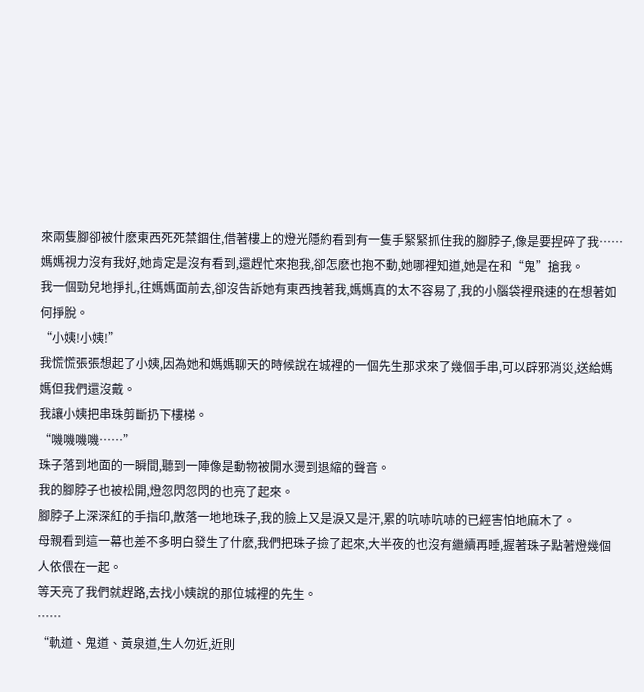來兩隻腳卻被什麽東西死死禁錮住,借著樓上的燈光隱約看到有一隻手緊緊抓住我的腳脖子,像是要捏碎了我……
媽媽視力沒有我好,她肯定是沒有看到,還趕忙來抱我,卻怎麽也抱不動,她哪裡知道,她是在和“鬼”搶我。
我一個勁兒地掙扎,往媽媽面前去,卻沒告訴她有東西拽著我,媽媽真的太不容易了,我的小腦袋裡飛速的在想著如何掙脫。
“小姨!小姨!”
我慌慌張張想起了小姨,因為她和媽媽聊天的時候說在城裡的一個先生那求來了幾個手串,可以辟邪消災,送給媽媽但我們還沒戴。
我讓小姨把串珠剪斷扔下樓梯。
“嘰嘰嘰嘰……”
珠子落到地面的一瞬間,聽到一陣像是動物被開水燙到退縮的聲音。
我的腳脖子也被松開,燈忽閃忽閃的也亮了起來。
腳脖子上深深紅的手指印,散落一地地珠子,我的臉上又是淚又是汗,累的吭哧吭哧的已經害怕地麻木了。
母親看到這一幕也差不多明白發生了什麽,我們把珠子撿了起來,大半夜的也沒有繼續再睡,握著珠子點著燈幾個人依偎在一起。
等天亮了我們就趕路,去找小姨說的那位城裡的先生。
……
“軌道、鬼道、黃泉道,生人勿近,近則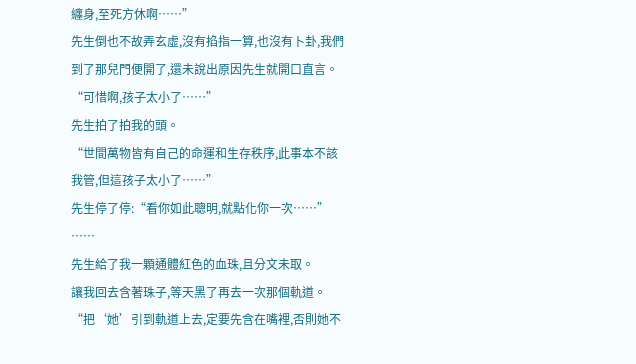纏身,至死方休啊……”
先生倒也不故弄玄虛,沒有掐指一算,也沒有卜卦,我們到了那兒門便開了,還未說出原因先生就開口直言。
“可惜啊,孩子太小了……”
先生拍了拍我的頭。
“世間萬物皆有自己的命運和生存秩序,此事本不該我管,但這孩子太小了……”
先生停了停:“看你如此聰明,就點化你一次……”
……
先生給了我一顆通體紅色的血珠,且分文未取。
讓我回去含著珠子,等天黑了再去一次那個軌道。
“把‘她’引到軌道上去,定要先含在嘴裡,否則她不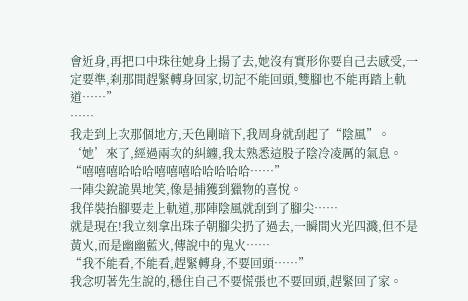會近身,再把口中珠往她身上揚了去,她沒有實形你要自己去感受,一定要準,刹那間趕緊轉身回家,切記不能回頭,雙腳也不能再踏上軌道……”
……
我走到上次那個地方,天色剛暗下,我周身就刮起了“陰風”。
‘她’來了,經過兩次的糾纏,我太熟悉這股子陰冷凌厲的氣息。
“嘻嘻嘻哈哈哈嘻嘻嘻哈哈哈哈哈……”
一陣尖銳詭異地笑,像是捕獲到獵物的喜悅。
我佯裝抬腳要走上軌道,那陣陰風就刮到了腳尖……
就是現在!我立刻拿出珠子朝腳尖扔了過去,一瞬間火光四濺,但不是黃火,而是幽幽藍火,傳說中的鬼火……
“我不能看,不能看,趕緊轉身,不要回頭……”
我念叨著先生說的,穩住自己不要慌張也不要回頭,趕緊回了家。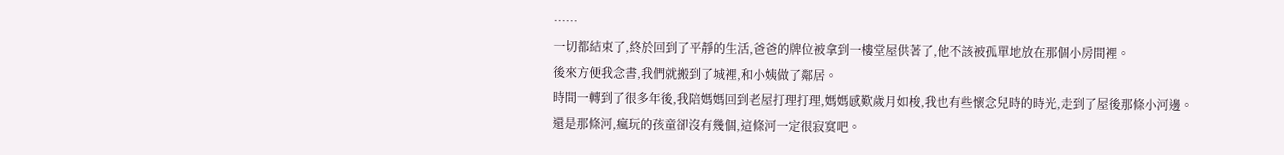……
一切都結束了,終於回到了平靜的生活,爸爸的牌位被拿到一樓堂屋供著了,他不該被孤單地放在那個小房間裡。
後來方便我念書,我們就搬到了城裡,和小姨做了鄰居。
時間一轉到了很多年後,我陪媽媽回到老屋打理打理,媽媽感歎歲月如梭,我也有些懷念兒時的時光,走到了屋後那條小河邊。
還是那條河,瘋玩的孩童卻沒有幾個,這條河一定很寂寞吧。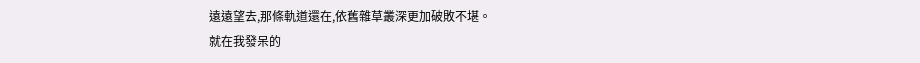遠遠望去,那條軌道還在,依舊雜草叢深更加破敗不堪。
就在我發呆的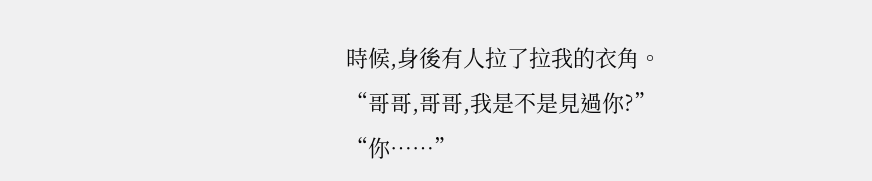時候,身後有人拉了拉我的衣角。
“哥哥,哥哥,我是不是見過你?”
“你……”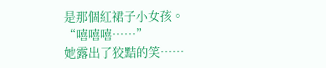是那個紅裙子小女孩。
“嘻嘻嘻……”
她露出了狡黠的笑……